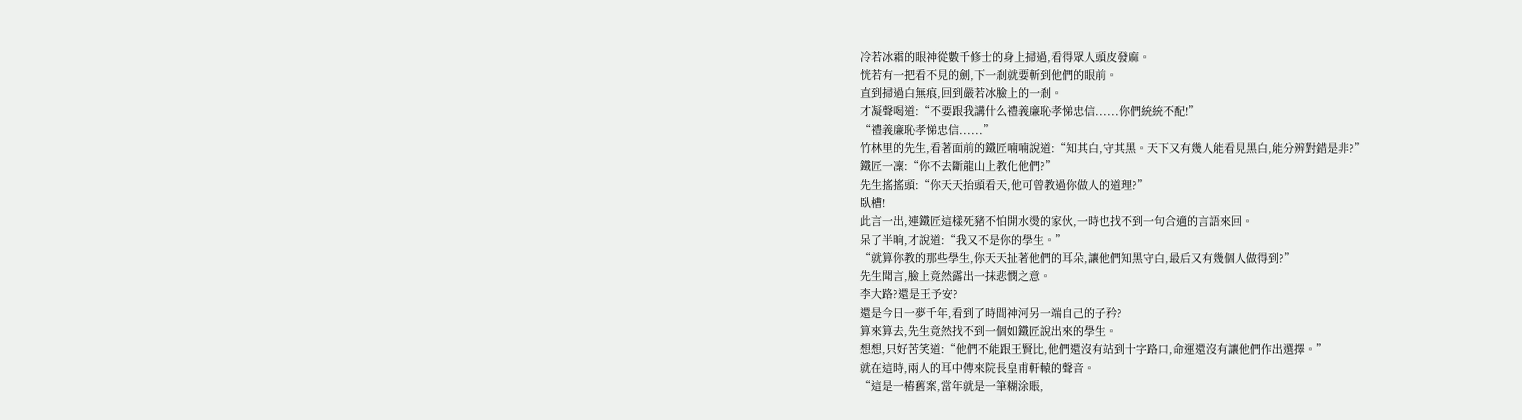冷若冰霜的眼神從數千修士的身上掃過,看得眾人頭皮發麻。
恍若有一把看不見的劍,下一剎就要斬到他們的眼前。
直到掃過白無痕,回到嚴若冰臉上的一剎。
才凝聲喝道:“不要跟我講什么禮義廉恥孝悌忠信......你們統統不配!”
“禮義廉恥孝悌忠信......”
竹林里的先生,看著面前的鐵匠喃喃說道:“知其白,守其黑。天下又有幾人能看見黑白,能分辨對錯是非?”
鐵匠一凜:“你不去斷龍山上教化他們?”
先生搖搖頭:“你天天抬頭看天,他可曾教過你做人的道理?”
臥槽!
此言一出,連鐵匠這樣死豬不怕開水燙的家伙,一時也找不到一句合適的言語來回。
呆了半晌,才說道:“我又不是你的學生。”
“就算你教的那些學生,你天天扯著他們的耳朵,讓他們知黑守白,最后又有幾個人做得到?”
先生聞言,臉上竟然露出一抹悲憫之意。
李大路?還是王予安?
還是今日一夢千年,看到了時間神河另一端自己的子矜?
算來算去,先生竟然找不到一個如鐵匠說出來的學生。
想想,只好苦笑道:“他們不能跟王賢比,他們還沒有站到十字路口,命運還沒有讓他們作出選擇。”
就在這時,兩人的耳中傳來院長皇甫軒轅的聲音。
“這是一樁舊案,當年就是一筆糊涂賬,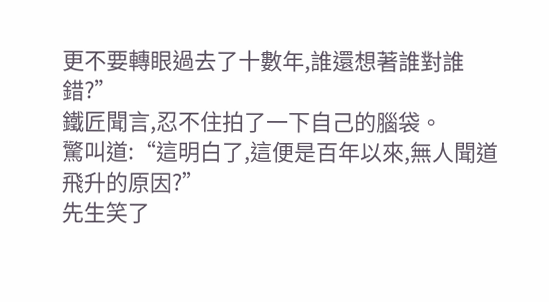更不要轉眼過去了十數年,誰還想著誰對誰錯?”
鐵匠聞言,忍不住拍了一下自己的腦袋。
驚叫道:“這明白了,這便是百年以來,無人聞道飛升的原因?”
先生笑了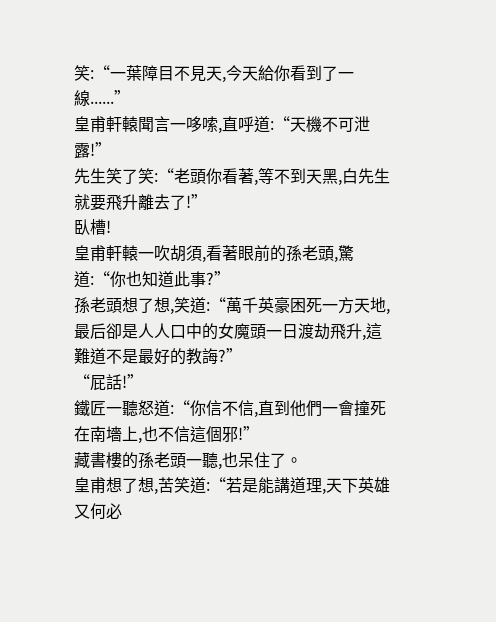笑:“一葉障目不見天,今天給你看到了一線......”
皇甫軒轅聞言一哆嗦,直呼道:“天機不可泄露!”
先生笑了笑:“老頭你看著,等不到天黑,白先生就要飛升離去了!”
臥槽!
皇甫軒轅一吹胡須,看著眼前的孫老頭,驚道:“你也知道此事?”
孫老頭想了想,笑道:“萬千英豪困死一方天地,最后卻是人人口中的女魔頭一日渡劫飛升,這難道不是最好的教誨?”
“屁話!”
鐵匠一聽怒道:“你信不信,直到他們一會撞死在南墻上,也不信這個邪!”
藏書樓的孫老頭一聽,也呆住了。
皇甫想了想,苦笑道:“若是能講道理,天下英雄又何必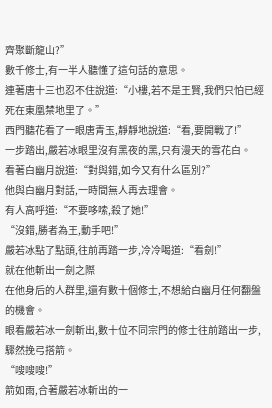齊聚斷龍山?”
數千修士,有一半人聽懂了這句話的意思。
連著唐十三也忍不住說道:“小樓,若不是王賢,我們只怕已經死在東凰禁地里了。”
西門聽花看了一眼唐青玉,靜靜地說道:“看,要開戰了!”
一步踏出,嚴若冰眼里沒有黑夜的黑,只有漫天的雪花白。
看著白幽月說道:“對與錯,如今又有什么區別?”
他與白幽月對話,一時間無人再去理會。
有人高呼道:“不要哆嗦,殺了她!”
“沒錯,勝者為王,動手吧!”
嚴若冰點了點頭,往前再踏一步,冷冷喝道:“看劍!”
就在他斬出一劍之際
在他身后的人群里,還有數十個修士,不想給白幽月任何翻盤的機會。
眼看嚴若冰一劍斬出,數十位不同宗門的修士往前踏出一步,驟然挽弓搭箭。
“嗖嗖嗖!”
箭如雨,合著嚴若冰斬出的一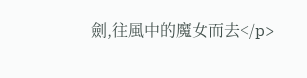劍,往風中的魔女而去</p>